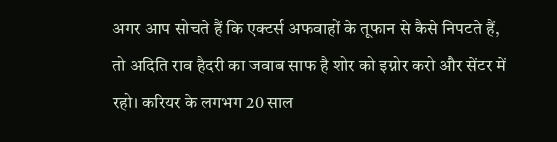अगर आप सोचते हैं कि एक्टर्स अफवाहों के तूफान से कैसे निपटते हैं, तो अदिति राव हैदरी का जवाब साफ है शोर को इग्नोर करो और सेंटर में रहो। करियर के लगभग 20 साल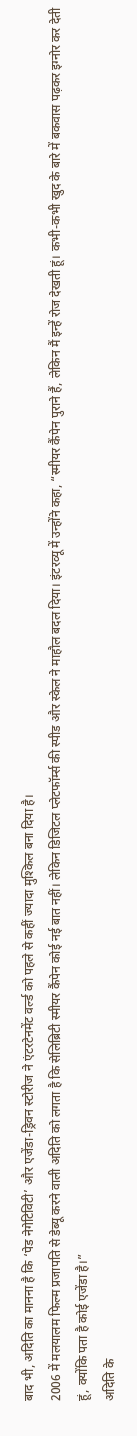बाद भी, अदिति का मानना है कि ‘पेड नेगेटिविटी’ और एजेंडा-ड्रिवन स्टोरीज ने एंटरटेनमेंट वर्ल्ड को पहले से कहीं ज्यादा मुश्किल बना दिया है।
2006 में मलयालम फिल्म प्रजापति से डेब्यू करने वाली अदिति को लगता है कि सेलिब्रिटी स्मीयर कैंपेन कोई नई बात नहीं। लेकिन डिजिटल प्लेटफॉर्म्स की स्पीड और स्केल ने माहौल बदल दिया। इंटरव्यू में उन्होंने कहा, “स्मीयर कैंपेन पुराने हैं, लेकिन मैं इन्हें रोज देखती हूं। कभी-कभी खुद के बारे में बकवास पढ़कर इग्नोर कर देती हूं, क्योंकि पता है कोई एजेंडा है।”
अदिति के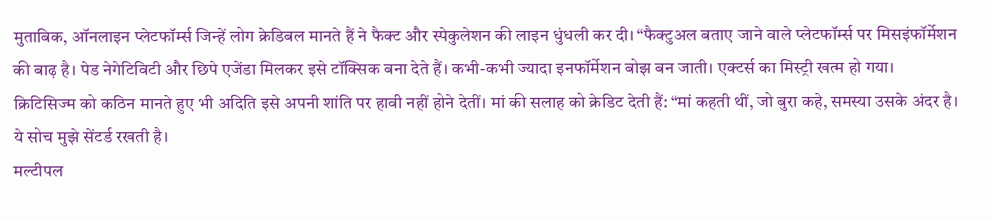मुताबिक, ऑनलाइन प्लेटफॉर्म्स जिन्हें लोग क्रेडिबल मानते हैं ने फैक्ट और स्पेकुलेशन की लाइन धुंधली कर दी। “फैक्टुअल बताए जाने वाले प्लेटफॉर्म्स पर मिसइंफॉर्मेशन की बाढ़ है। पेड नेगेटिविटी और छिपे एजेंडा मिलकर इसे टॉक्सिक बना देते हैं। कभी-कभी ज्यादा इनफॉर्मेशन बोझ बन जाती। एक्टर्स का मिस्ट्री खत्म हो गया।
क्रिटिसिज्म को कठिन मानते हुए भी अदिति इसे अपनी शांति पर हावी नहीं होने देतीं। मां की सलाह को क्रेडिट देती हैं: “मां कहती थीं, जो बुरा कहे, समस्या उसके अंदर है। ये सोच मुझे सेंटर्ड रखती है।
मल्टीपल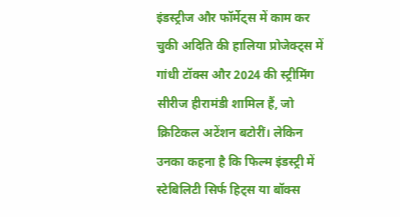इंडस्ट्रीज और फॉर्मेट्स में काम कर चुकी अदिति की हालिया प्रोजेक्ट्स में गांधी टॉक्स और 2024 की स्ट्रीमिंग सीरीज हीरामंडी शामिल हैं, जो क्रिटिकल अटेंशन बटोरीं। लेकिन उनका कहना है कि फिल्म इंडस्ट्री में स्टेबिलिटी सिर्फ हिट्स या बॉक्स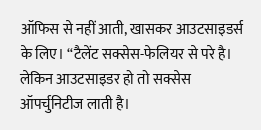ऑफिस से नहीं आती, खासकर आउटसाइडर्स के लिए। “टैलेंट सक्सेस-फेलियर से परे है। लेकिन आउटसाइडर हो तो सक्सेस ऑपर्चुनिटीज लाती है।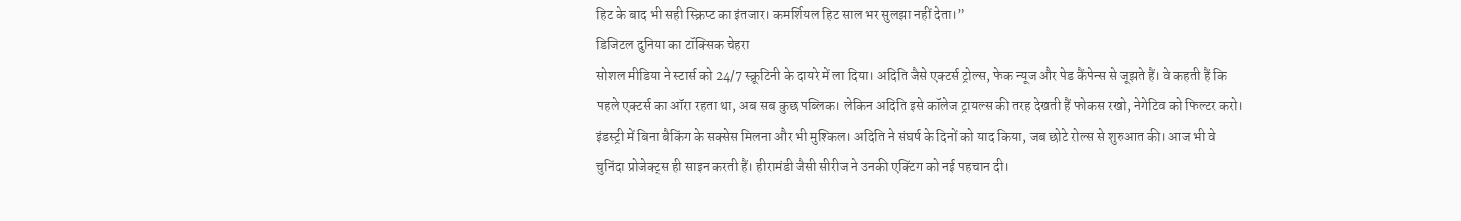हिट के बाद भी सही स्क्रिप्ट का इंतजार। कमर्शियल हिट साल भर सुलझा नहीं देता।”
डिजिटल दुनिया का टॉक्सिक चेहरा
सोशल मीडिया ने स्टार्स को 24/7 स्क्रूटिनी के दायरे में ला दिया। अदिति जैसे एक्टर्स ट्रोल्स, फेक न्यूज और पेड कैंपेन्स से जूझते हैं। वे कहती हैं कि पहले एक्टर्स का ऑरा रहता था, अब सब कुछ पब्लिक। लेकिन अदिति इसे कॉलेज ट्रायल्स की तरह देखती हैं फोकस रखो, नेगेटिव को फिल्टर करो।
इंडस्ट्री में बिना बैकिंग के सक्सेस मिलना और भी मुश्किल। अदिति ने संघर्ष के दिनों को याद किया, जब छोटे रोल्स से शुरुआत की। आज भी वे चुनिंदा प्रोजेक्ट्स ही साइन करती हैं। हीरामंडी जैसी सीरीज ने उनकी एक्टिंग को नई पहचान दी।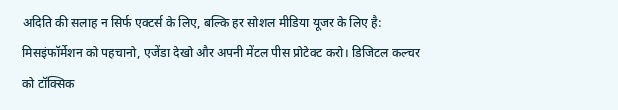अदिति की सलाह न सिर्फ एक्टर्स के लिए, बल्कि हर सोशल मीडिया यूजर के लिए है: मिसइंफॉर्मेशन को पहचानो, एजेंडा देखो और अपनी मेंटल पीस प्रोटेक्ट करो। डिजिटल कल्चर को टॉक्सिक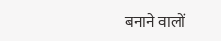बनाने वालों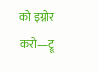को इग्नोर करो—ट्रू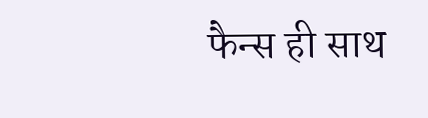फैन्स ही साथ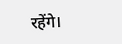रहेंगे।